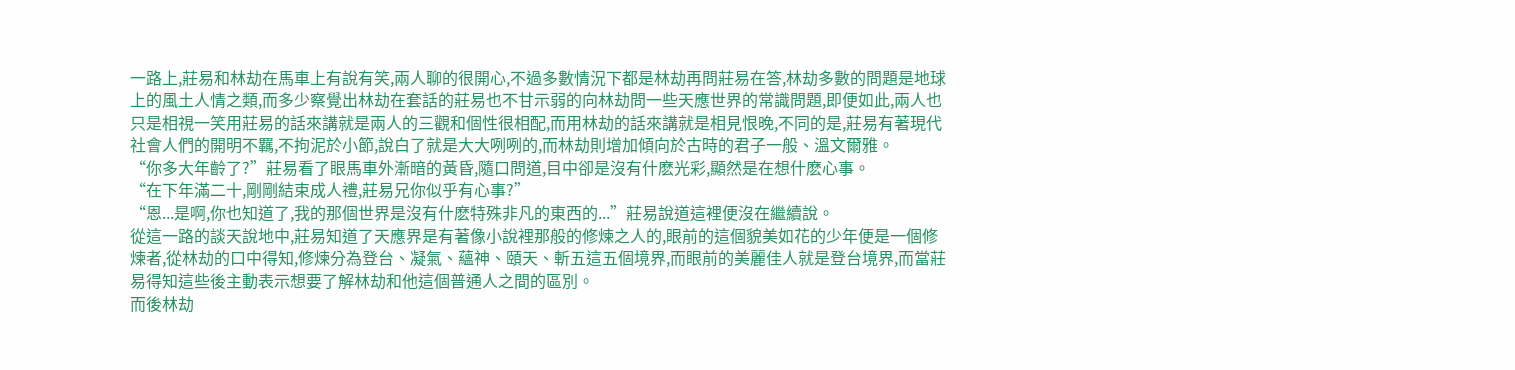一路上,莊易和林劫在馬車上有說有笑,兩人聊的很開心,不過多數情況下都是林劫再問莊易在答,林劫多數的問題是地球上的風土人情之類,而多少察覺出林劫在套話的莊易也不甘示弱的向林劫問一些天應世界的常識問題,即便如此,兩人也只是相視一笑用莊易的話來講就是兩人的三觀和個性很相配,而用林劫的話來講就是相見恨晚,不同的是,莊易有著現代社會人們的開明不羈,不拘泥於小節,說白了就是大大咧咧的,而林劫則增加傾向於古時的君子一般、溫文爾雅。
“你多大年齡了?”莊易看了眼馬車外漸暗的黃昏,隨口問道,目中卻是沒有什麽光彩,顯然是在想什麽心事。
“在下年滿二十,剛剛結束成人禮,莊易兄你似乎有心事?”
“恩...是啊,你也知道了,我的那個世界是沒有什麽特殊非凡的東西的...”莊易說道這裡便沒在繼續說。
從這一路的談天說地中,莊易知道了天應界是有著像小說裡那般的修煉之人的,眼前的這個貌美如花的少年便是一個修煉者,從林劫的口中得知,修煉分為登台、凝氣、蘊神、頤天、斬五這五個境界,而眼前的美麗佳人就是登台境界,而當莊易得知這些後主動表示想要了解林劫和他這個普通人之間的區別。
而後林劫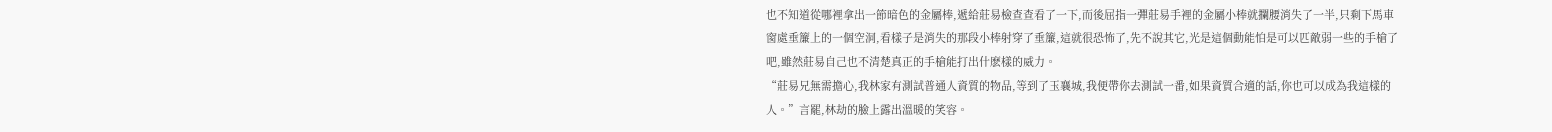也不知道從哪裡拿出一節暗色的金屬棒,遞給莊易檢查查看了一下,而後屈指一彈莊易手裡的金屬小棒就攔腰消失了一半,只剩下馬車窗處垂簾上的一個空洞,看樣子是消失的那段小棒射穿了垂簾,這就很恐怖了,先不說其它,光是這個動能怕是可以匹敵弱一些的手槍了吧,雖然莊易自己也不清楚真正的手槍能打出什麽樣的威力。
“莊易兄無需擔心,我林家有測試普通人資質的物品,等到了玉襄城,我便帶你去測試一番,如果資質合適的話,你也可以成為我這樣的人。”言罷,林劫的臉上露出溫暖的笑容。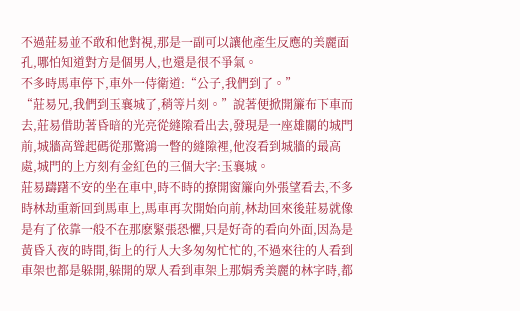不過莊易並不敢和他對視,那是一副可以讓他產生反應的美麗面孔,哪怕知道對方是個男人,也還是很不爭氣。
不多時馬車停下,車外一侍衛道:“公子,我們到了。”
“莊易兄,我們到玉襄城了,稍等片刻。”說著便掀開簾布下車而去,莊易借助著昏暗的光亮從縫隙看出去,發現是一座雄關的城門前,城牆高聳起碼從那驚鴻一瞥的縫隙裡,他沒看到城牆的最高處,城門的上方刻有金紅色的三個大字:玉襄城。
莊易躊躇不安的坐在車中,時不時的撩開窗簾向外張望看去,不多時林劫重新回到馬車上,馬車再次開始向前,林劫回來後莊易就像是有了依靠一般不在那麽緊張恐懼,只是好奇的看向外面,因為是黃昏入夜的時間,街上的行人大多匆匆忙忙的,不過來往的人看到車架也都是躲開,躲開的眾人看到車架上那娟秀美麗的林字時,都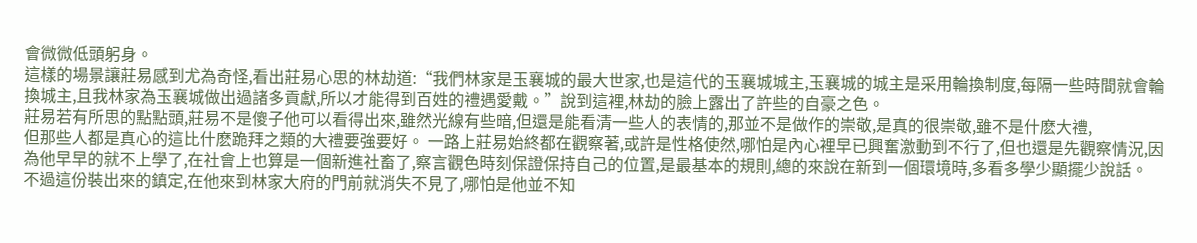會微微低頭躬身。
這樣的場景讓莊易感到尤為奇怪,看出莊易心思的林劫道:“我們林家是玉襄城的最大世家,也是這代的玉襄城城主,玉襄城的城主是采用輪換制度,每隔一些時間就會輪換城主,且我林家為玉襄城做出過諸多貢獻,所以才能得到百姓的禮遇愛戴。”說到這裡,林劫的臉上露出了許些的自豪之色。
莊易若有所思的點點頭,莊易不是傻子他可以看得出來,雖然光線有些暗,但還是能看清一些人的表情的,那並不是做作的崇敬,是真的很崇敬,雖不是什麽大禮,
但那些人都是真心的這比什麽跪拜之類的大禮要強要好。 一路上莊易始終都在觀察著,或許是性格使然,哪怕是內心裡早已興奮激動到不行了,但也還是先觀察情況,因為他早早的就不上學了,在社會上也算是一個新進社畜了,察言觀色時刻保證保持自己的位置,是最基本的規則,總的來說在新到一個環境時,多看多學少顯擺少說話。
不過這份裝出來的鎮定,在他來到林家大府的門前就消失不見了,哪怕是他並不知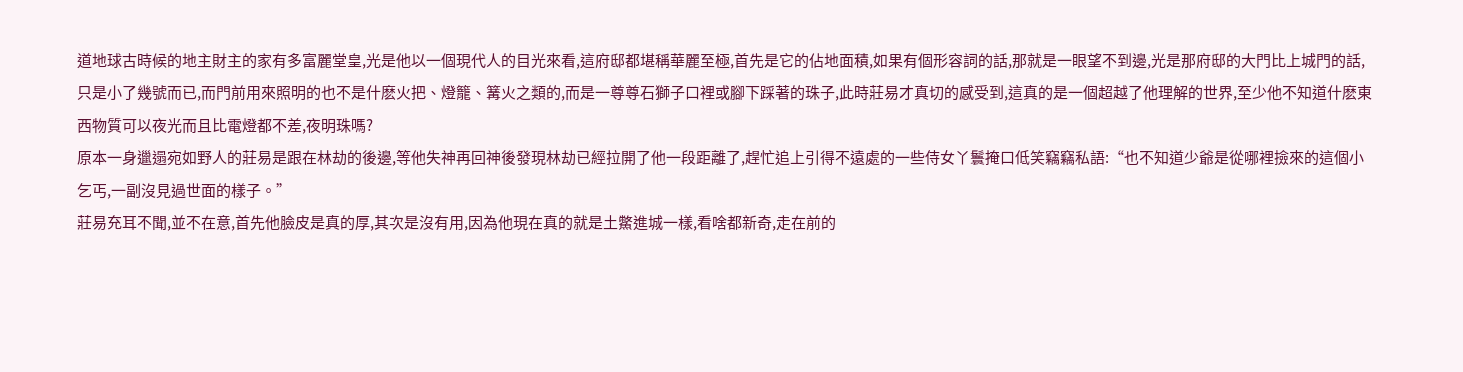道地球古時候的地主財主的家有多富麗堂皇,光是他以一個現代人的目光來看,這府邸都堪稱華麗至極,首先是它的佔地面積,如果有個形容詞的話,那就是一眼望不到邊,光是那府邸的大門比上城門的話,只是小了幾號而已,而門前用來照明的也不是什麽火把、燈籠、篝火之類的,而是一尊尊石獅子口裡或腳下踩著的珠子,此時莊易才真切的感受到,這真的是一個超越了他理解的世界,至少他不知道什麽東西物質可以夜光而且比電燈都不差,夜明珠嗎?
原本一身邋遢宛如野人的莊易是跟在林劫的後邊,等他失神再回神後發現林劫已經拉開了他一段距離了,趕忙追上引得不遠處的一些侍女丫鬟掩口低笑竊竊私語:“也不知道少爺是從哪裡撿來的這個小乞丐,一副沒見過世面的樣子。”
莊易充耳不聞,並不在意,首先他臉皮是真的厚,其次是沒有用,因為他現在真的就是土鱉進城一樣,看啥都新奇,走在前的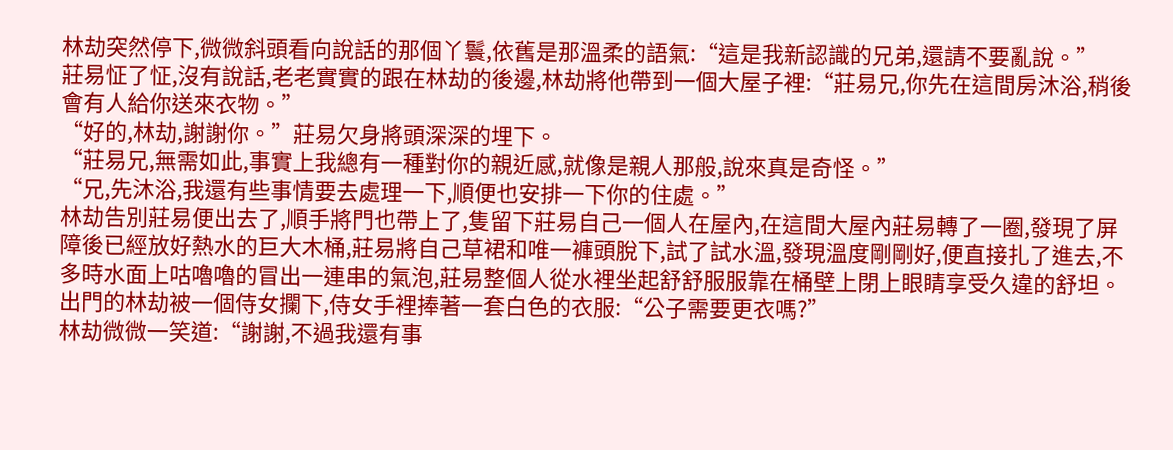林劫突然停下,微微斜頭看向說話的那個丫鬟,依舊是那溫柔的語氣:“這是我新認識的兄弟,還請不要亂說。”
莊易怔了怔,沒有說話,老老實實的跟在林劫的後邊,林劫將他帶到一個大屋子裡:“莊易兄,你先在這間房沐浴,稍後會有人給你送來衣物。”
“好的,林劫,謝謝你。”莊易欠身將頭深深的埋下。
“莊易兄,無需如此,事實上我總有一種對你的親近感,就像是親人那般,說來真是奇怪。”
“兄,先沐浴,我還有些事情要去處理一下,順便也安排一下你的住處。”
林劫告別莊易便出去了,順手將門也帶上了,隻留下莊易自己一個人在屋內,在這間大屋內莊易轉了一圈,發現了屏障後已經放好熱水的巨大木桶,莊易將自己草裙和唯一褲頭脫下,試了試水溫,發現溫度剛剛好,便直接扎了進去,不多時水面上咕嚕嚕的冒出一連串的氣泡,莊易整個人從水裡坐起舒舒服服靠在桶壁上閉上眼睛享受久違的舒坦。
出門的林劫被一個侍女攔下,侍女手裡捧著一套白色的衣服:“公子需要更衣嗎?”
林劫微微一笑道:“謝謝,不過我還有事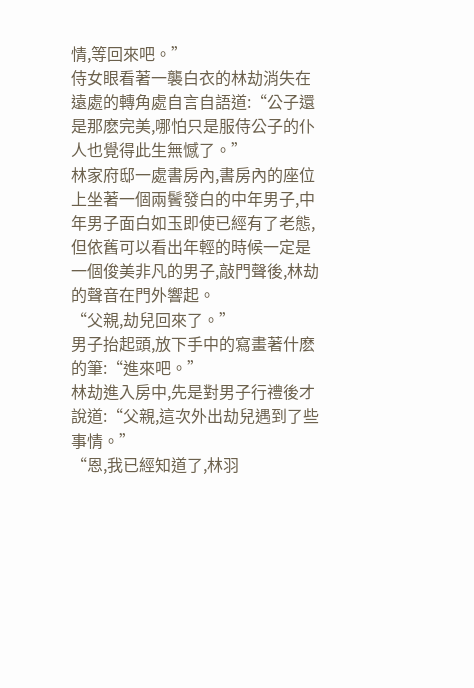情,等回來吧。”
侍女眼看著一襲白衣的林劫消失在遠處的轉角處自言自語道:“公子還是那麽完美,哪怕只是服侍公子的仆人也覺得此生無憾了。”
林家府邸一處書房內,書房內的座位上坐著一個兩鬢發白的中年男子,中年男子面白如玉即使已經有了老態,但依舊可以看出年輕的時候一定是一個俊美非凡的男子,敲門聲後,林劫的聲音在門外響起。
“父親,劫兒回來了。”
男子抬起頭,放下手中的寫畫著什麽的筆:“進來吧。”
林劫進入房中,先是對男子行禮後才說道:“父親,這次外出劫兒遇到了些事情。”
“恩,我已經知道了,林羽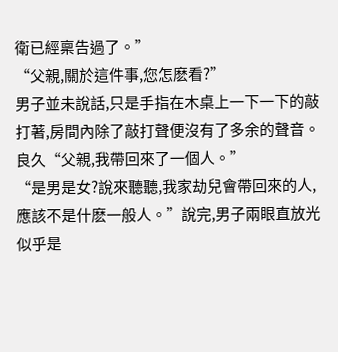衛已經稟告過了。”
“父親,關於這件事,您怎麽看?”
男子並未說話,只是手指在木桌上一下一下的敲打著,房間內除了敲打聲便沒有了多余的聲音。
良久“父親,我帶回來了一個人。”
“是男是女?說來聽聽,我家劫兒會帶回來的人,應該不是什麽一般人。”說完,男子兩眼直放光似乎是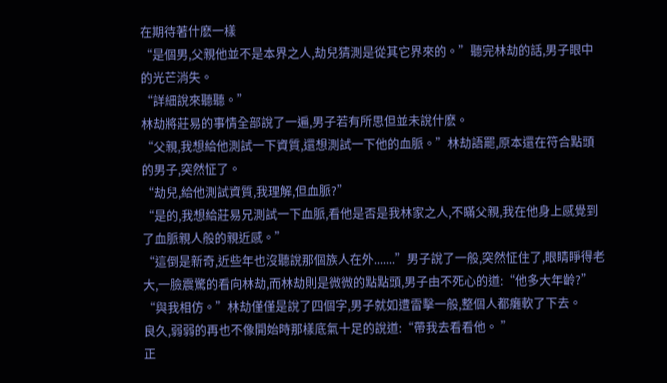在期待著什麽一樣
“是個男,父親他並不是本界之人,劫兒猜測是從其它界來的。”聽完林劫的話,男子眼中的光芒消失。
“詳細說來聽聽。”
林劫將莊易的事情全部說了一遍,男子若有所思但並未說什麽。
“父親,我想給他測試一下資質,還想測試一下他的血脈。”林劫語罷,原本還在符合點頭的男子,突然怔了。
“劫兒,給他測試資質,我理解,但血脈?”
“是的,我想給莊易兄測試一下血脈,看他是否是我林家之人,不瞞父親,我在他身上感覺到了血脈親人般的親近感。”
“這倒是新奇,近些年也沒聽說那個族人在外.......”男子說了一般,突然怔住了,眼睛睜得老大,一臉震驚的看向林劫,而林劫則是微微的點點頭,男子由不死心的道:“他多大年齡?”
“與我相仿。”林劫僅僅是說了四個字,男子就如遭雷擊一般,整個人都癱軟了下去。
良久,弱弱的再也不像開始時那樣底氣十足的說道:“帶我去看看他。 ”
正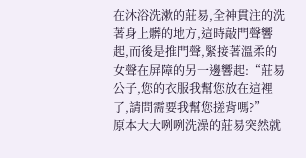在沐浴洗漱的莊易,全神貫注的洗著身上髒的地方,這時敲門聲響起,而後是推門聲,緊接著溫柔的女聲在屏障的另一邊響起:“莊易公子,您的衣服我幫您放在這裡了,請問需要我幫您搓背嗎?”
原本大大咧咧洗澡的莊易突然就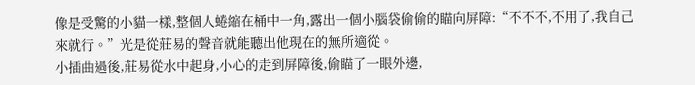像是受驚的小貓一樣,整個人蜷縮在桶中一角,露出一個小腦袋偷偷的瞄向屏障:“不不不,不用了,我自己來就行。”光是從莊易的聲音就能聽出他現在的無所適從。
小插曲過後,莊易從水中起身,小心的走到屏障後,偷瞄了一眼外邊,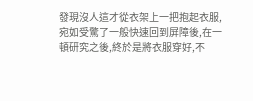發現沒人這才從衣架上一把抱起衣服,宛如受驚了一般快速回到屏障後,在一頓研究之後,終於是將衣服穿好,不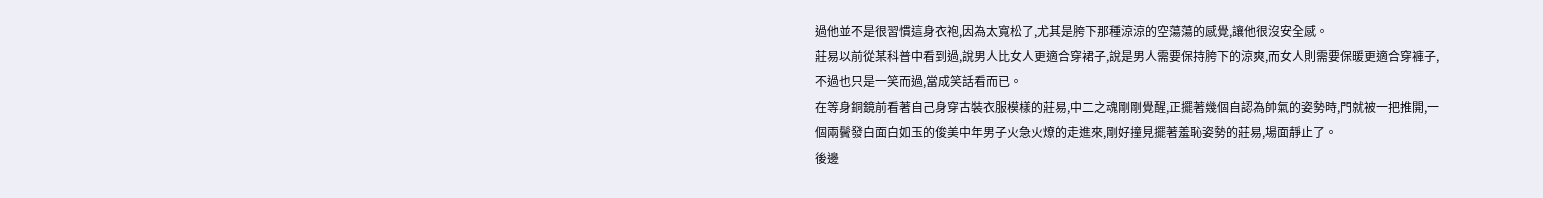過他並不是很習慣這身衣袍,因為太寬松了,尤其是胯下那種涼涼的空蕩蕩的感覺,讓他很沒安全感。
莊易以前從某科普中看到過,說男人比女人更適合穿裙子,說是男人需要保持胯下的涼爽,而女人則需要保暖更適合穿褲子,不過也只是一笑而過,當成笑話看而已。
在等身銅鏡前看著自己身穿古裝衣服模樣的莊易,中二之魂剛剛覺醒,正擺著幾個自認為帥氣的姿勢時,門就被一把推開,一個兩鬢發白面白如玉的俊美中年男子火急火燎的走進來,剛好撞見擺著羞恥姿勢的莊易,場面靜止了。
後邊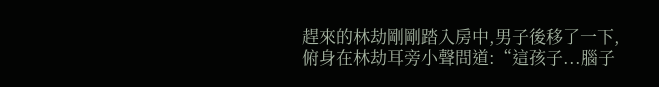趕來的林劫剛剛踏入房中,男子後移了一下,俯身在林劫耳旁小聲問道:“這孩子...腦子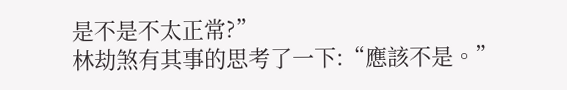是不是不太正常?”
林劫煞有其事的思考了一下:“應該不是。”